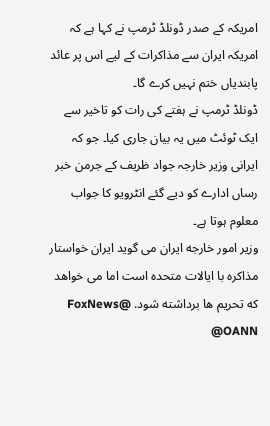امریکہ کے صدر ڈونلڈ ٹرمپ نے کہا ہے کہ امریکہ ایران سے مذاکرات کے لیے اس پر عائد پابندیاں ختم نہیں کرے گا۔
ڈونلڈ ٹرمپ نے ہفتے کی رات کو تاخیر سے ایک ٹوئٹ میں یہ بیان جاری کیا۔ جو کہ ایرانی وزیر خارجہ جواد ظریف کے جرمن خبر رساں ادارے کو دیے گئے انٹرویو کا جواب معلوم ہوتا ہے۔
وزیر امور خارجه ایران می گوید ایران خواستار مذاکره با ایالات متحده است اما می خواهد که تحریم ها برداشته شود. @FoxNews @OANN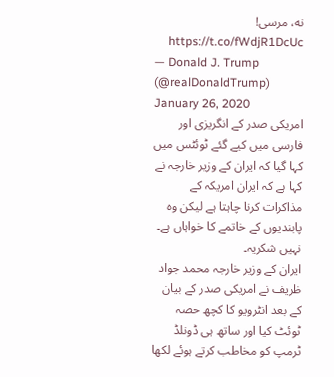نه، مرسی! https://t.co/fWdjR1DcUc
— Donald J. Trump (@realDonaldTrump) January 26, 2020
امریکی صدر کے انگریزی اور فارسی میں کیے گئے ٹوئٹس میں کہا گیا کہ ایران کے وزیر خارجہ نے کہا ہے کہ ایران امریکہ کے مذاکرات کرنا چاہتا ہے لیکن وہ پابندیوں کے خاتمے کا خواہاں ہے۔ نہیں شکریہ۔
ایران کے وزیر خارجہ محمد جواد ظریف نے امریکی صدر کے بیان کے بعد انٹرویو کا کچھ حصہ ٹوئٹ کیا اور ساتھ ہی ڈونلڈ ٹرمپ کو مخاطب کرتے ہوئے لکھا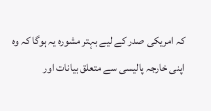کہ امریکی صدر کے لیے بہتر مشورہ یہ ہوگا کہ وہ اپنی خارجہ پالیسی سے متعلق بیانات اور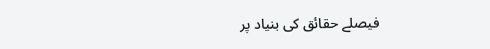فیصلے حقائق کی بنیاد پر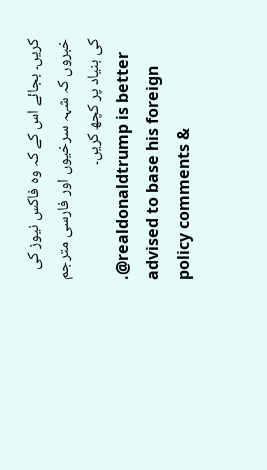کریں۔ بجائے اس کے کہ وہ فاکس نیوز کی خبروں کہ شہہ سرخیوں اور فارسی مترجم کی بنیاد پر کچھ کریں۔
.@realdonaldtrump is better advised to base his foreign policy comments &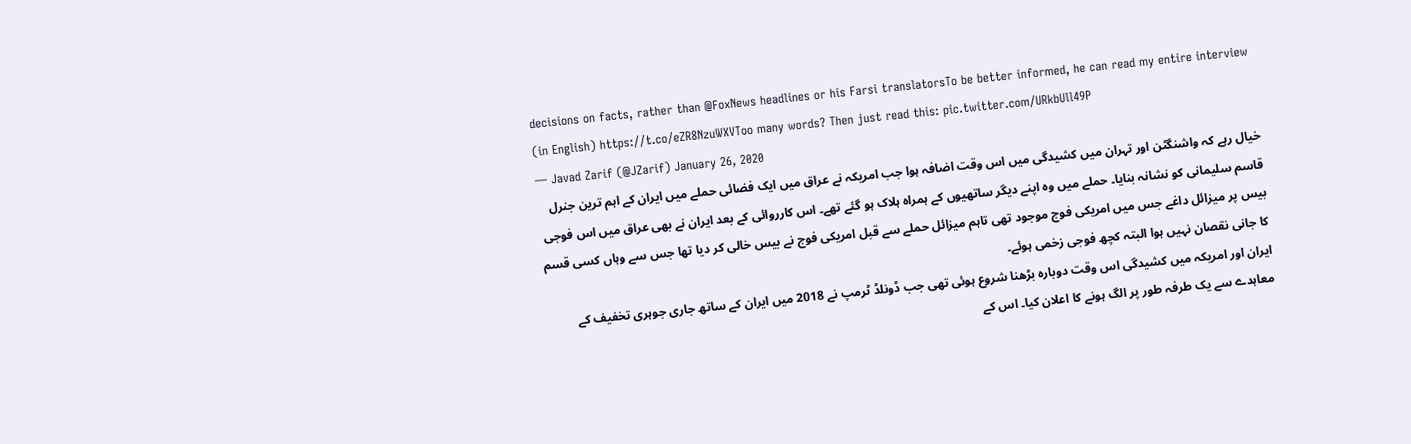decisions on facts, rather than @FoxNews headlines or his Farsi translatorsTo be better informed, he can read my entire interview (in English) https://t.co/eZR8NzuWXVToo many words? Then just read this: pic.twitter.com/URkbUll49P
— Javad Zarif (@JZarif) January 26, 2020
خیال رہے کہ واشنگٹن اور تہران میں کشیدگی میں اس وقت اضافہ ہوا جب امریکہ نے عراق میں ایک فضائی حملے میں ایران کے اہم ترین جنرل قاسم سلیمانی کو نشانہ بنایا۔ حملے میں وہ اپنے دیگر ساتھیوں کے ہمراہ ہلاک ہو گئے تھے۔ اس کارروائی کے بعد ایران نے بھی عراق میں اس فوجی بیس پر میزائل داغے جس میں امریکی فوج موجود تھی تاہم میزائل حملے سے قبل امریکی فوج نے بیس خالی کر دیا تھا جس سے وہاں کسی قسم کا جانی نقصان نہیں ہوا البتہ کچھ فوجی زخمی ہوئے۔
ایران اور امریکہ میں کشیدگی اس وقت دوبارہ بڑھنا شروع ہوئی تھی جب ڈونلڈ ٹرمپ نے 2018 میں ایران کے ساتھ جاری جوہری تخفیف کے معاہدے سے یک طرفہ طور پر الگ ہونے کا اعلان کیا۔ اس کے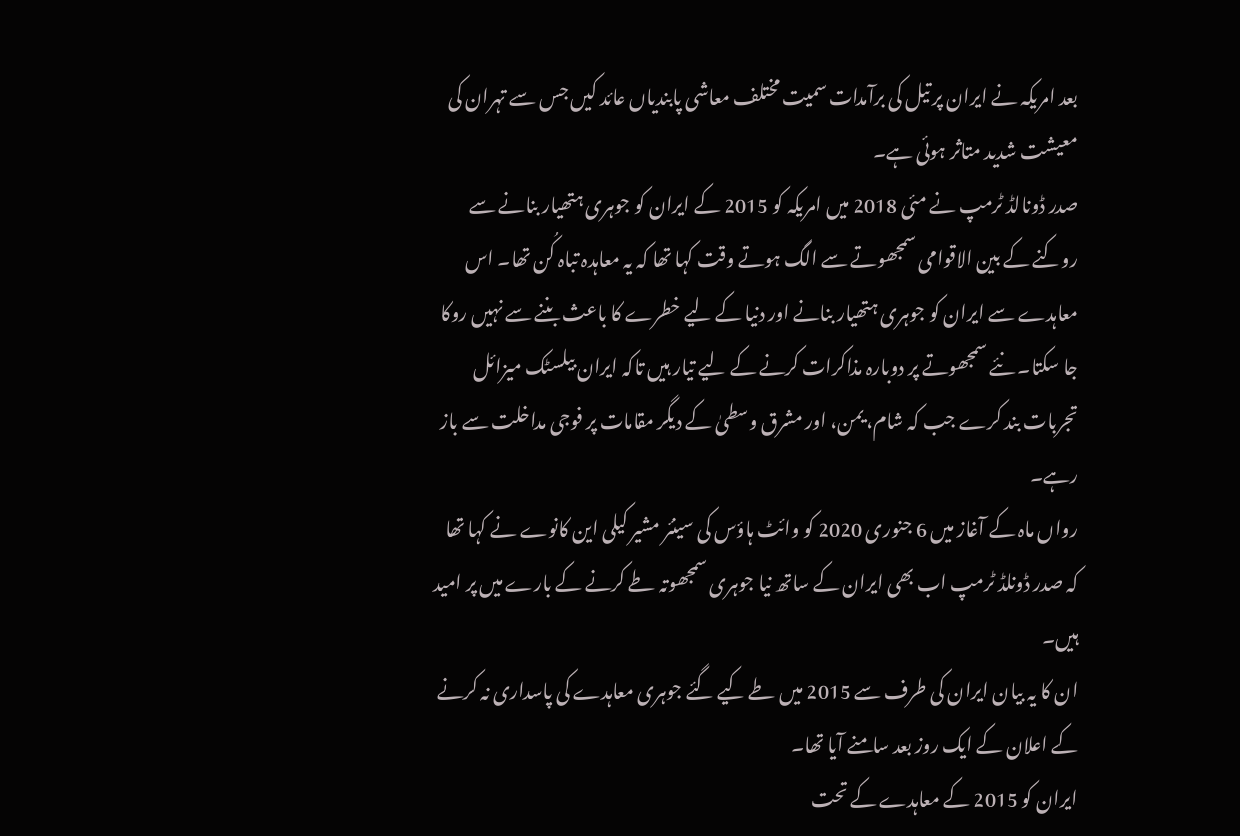بعد امریکہ نے ایران پر تیل کی برآمدات سمیت مختلف معاشی پابندیاں عائد کیں جس سے تہران کی معیشت شدید متاثر ہوئی ہے۔
صدر ڈونالڈ ٹرمپ نے مئی 2018 میں امریکہ کو 2015 کے ایران کو جوہری ہتھیار بنانے سے روکنے کے بین الاقوامی سمجھوتے سے الگ ہوتے وقت کہا تھا کہ یہ معاہدہ تباہ کُن تھا۔ اس معاہدے سے ایران کو جوہری ہتھیار بنانے اور دنیا کے لیے خطرے کا باعث بننے سے نہیں روکا جا سکتا۔ نئے سمجھوتے پر دوبارہ مذاکرات کرنے کے لیے تیار ہیں تاکہ ایران بیلسٹک میزائل تجربات بند کرے جب کہ شام، یمن، اور مشرق وسطیٰ کے دیگر مقامات پر فوجی مداخلت سے باز رہے۔
رواں ماہ کے آغاز میں 6 جنوری 2020 کو وائٹ ہاؤس کی سینئر مشیر کیلی این کانوے نے کہا تھا کہ صدر ڈونلڈ ٹرمپ اب بھی ایران کے ساتھ نیا جوہری سمجھوتہ طے کرنے کے بارے میں پر امید ہیں۔
ان کا یہ بیان ایران کی طرف سے 2015 میں طے کیے گئے جوہری معاہدے کی پاسداری نہ کرنے کے اعلان کے ایک روز بعد سامنے آیا تھا۔
ایران کو 2015 کے معاہدے کے تحت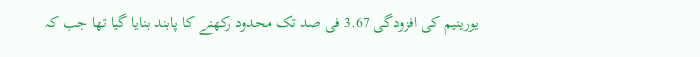یورینیم کی افزودگی 3.67 فی صد تک محدود رکھنے کا پابند بنایا گیا تھا جب کہ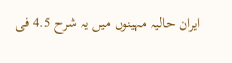ایران حالیہ مہینوں میں یہ شرح 4.5 فی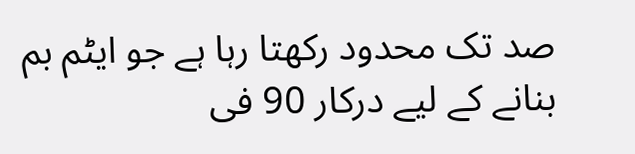صد تک محدود رکھتا رہا ہے جو ایٹم بم بنانے کے لیے درکار 90 فی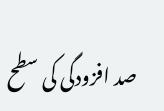صد افزودگی کی سطح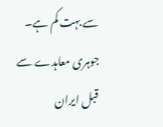سے بہت کم ہے۔ جوہری معاہدے سے قبل ایران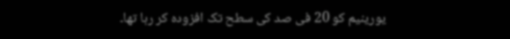یورینیم کو 20 فی صد کی سطح تک افزودہ کر رہا تھا۔